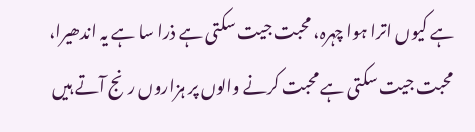ہے کیوں اترا ہوا چہرہ، محبت جیت سکتی ہے ذرا سا ہے یہ اندھیرا، محبت جیت سکتی ہے محبت کرنے والوں پر ہزاروں رنج آتے ہیں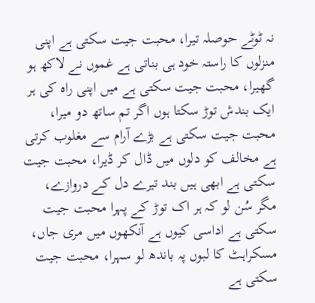نہ ٹوٹے حوصلہ تیرا، محبت جیت سکتی ہے اپنی منزلوں کا راستہ خود ہی بناتی ہے غموں نے لاکھ ہو گھیرا، محبت جیت سکتی ہے میں اپنی راہ کی ہر ایک بندش توڑ سکتا ہوں اگر تم ساتھ دو میرا، محبت جیت سکتی ہے بڑے آرام سے مغلوب کرتی ہے مخالف کو دلوں میں ڈال کر ڈیرا، محبت جیت سکتی ہے ابھی ہیں بند تیرے دل کے دروازے، مگر سُن لو کہ ہر اک توڑ کے پہرا محبت جیت سکتی ہے اداسی کیوں ہے آنکھوں میں مری جاں، مسکراہٹ کا لبوں پہ باندھ لو سہرا، محبت جیت سکتی ہے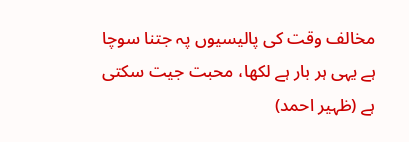مخالف وقت کی پالیسیوں پہ جتنا سوچا ہے یہی ہر بار ہے لکھا، محبت جیت سکتی ہے (ظہیر احمد)